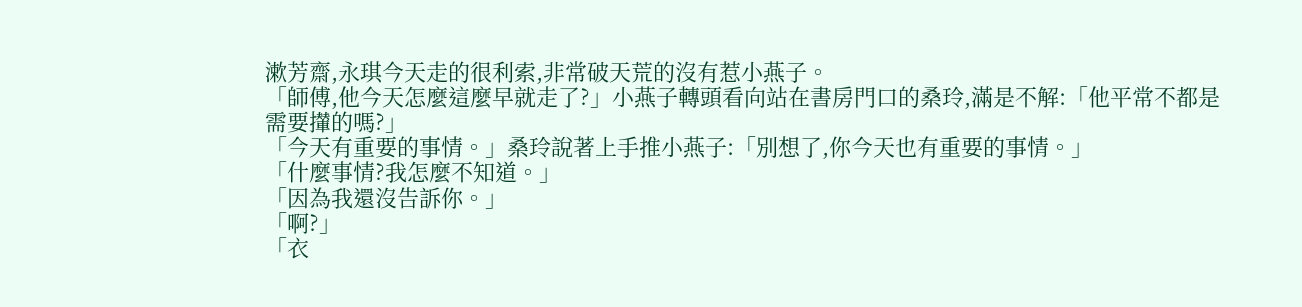漱芳齋,永琪今天走的很利索,非常破天荒的沒有惹小燕子。
「師傅,他今天怎麼這麼早就走了?」小燕子轉頭看向站在書房門口的桑玲,滿是不解:「他平常不都是需要攆的嗎?」
「今天有重要的事情。」桑玲說著上手推小燕子:「別想了,你今天也有重要的事情。」
「什麼事情?我怎麼不知道。」
「因為我還沒告訴你。」
「啊?」
「衣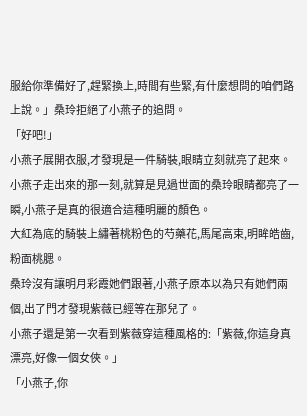服給你準備好了,趕緊換上,時間有些緊,有什麼想問的咱們路上說。」桑玲拒絕了小燕子的追問。
「好吧!」
小燕子展開衣服,才發現是一件騎裝,眼睛立刻就亮了起來。
小燕子走出來的那一刻,就算是見過世面的桑玲眼睛都亮了一瞬,小燕子是真的很適合這種明麗的顏色。
大紅為底的騎裝上繡著桃粉色的芍藥花,馬尾高束,明眸皓齒,粉面桃腮。
桑玲沒有讓明月彩霞她們跟著,小燕子原本以為只有她們兩個,出了門才發現紫薇已經等在那兒了。
小燕子還是第一次看到紫薇穿這種風格的:「紫薇,你這身真漂亮,好像一個女俠。」
「小燕子,你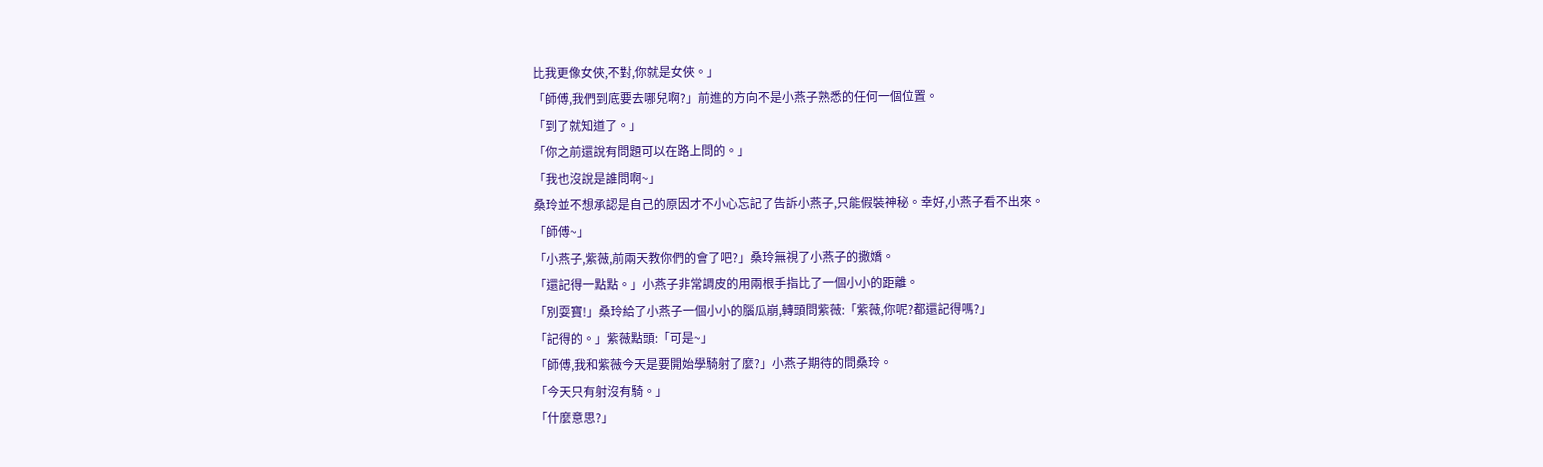比我更像女俠,不對,你就是女俠。」
「師傅,我們到底要去哪兒啊?」前進的方向不是小燕子熟悉的任何一個位置。
「到了就知道了。」
「你之前還說有問題可以在路上問的。」
「我也沒說是誰問啊~」
桑玲並不想承認是自己的原因才不小心忘記了告訴小燕子,只能假裝神秘。幸好,小燕子看不出來。
「師傅~」
「小燕子,紫薇,前兩天教你們的會了吧?」桑玲無視了小燕子的撒嬌。
「還記得一點點。」小燕子非常調皮的用兩根手指比了一個小小的距離。
「別耍寶!」桑玲給了小燕子一個小小的腦瓜崩,轉頭問紫薇:「紫薇,你呢?都還記得嗎?」
「記得的。」紫薇點頭:「可是~」
「師傅,我和紫薇今天是要開始學騎射了麼?」小燕子期待的問桑玲。
「今天只有射沒有騎。」
「什麼意思?」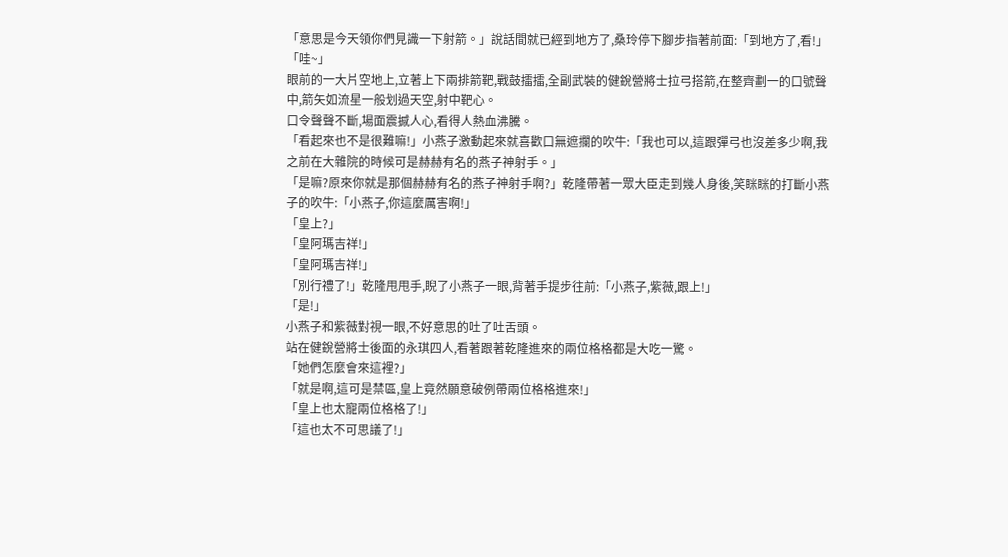「意思是今天領你們見識一下射箭。」說話間就已經到地方了,桑玲停下腳步指著前面:「到地方了,看!」
「哇~」
眼前的一大片空地上,立著上下兩排箭靶,戰鼓擂擂,全副武裝的健銳營將士拉弓搭箭,在整齊劃一的口號聲中,箭矢如流星一般划過天空,射中靶心。
口令聲聲不斷,場面震撼人心,看得人熱血沸騰。
「看起來也不是很難嘛!」小燕子激動起來就喜歡口無遮攔的吹牛:「我也可以,這跟彈弓也沒差多少啊,我之前在大雜院的時候可是赫赫有名的燕子神射手。」
「是嘛?原來你就是那個赫赫有名的燕子神射手啊?」乾隆帶著一眾大臣走到幾人身後,笑眯眯的打斷小燕子的吹牛:「小燕子,你這麼厲害啊!」
「皇上?」
「皇阿瑪吉祥!」
「皇阿瑪吉祥!」
「別行禮了!」乾隆甩甩手,睨了小燕子一眼,背著手提步往前:「小燕子,紫薇,跟上!」
「是!」
小燕子和紫薇對視一眼,不好意思的吐了吐舌頭。
站在健銳營將士後面的永琪四人,看著跟著乾隆進來的兩位格格都是大吃一驚。
「她們怎麼會來這裡?」
「就是啊,這可是禁區,皇上竟然願意破例帶兩位格格進來!」
「皇上也太寵兩位格格了!」
「這也太不可思議了!」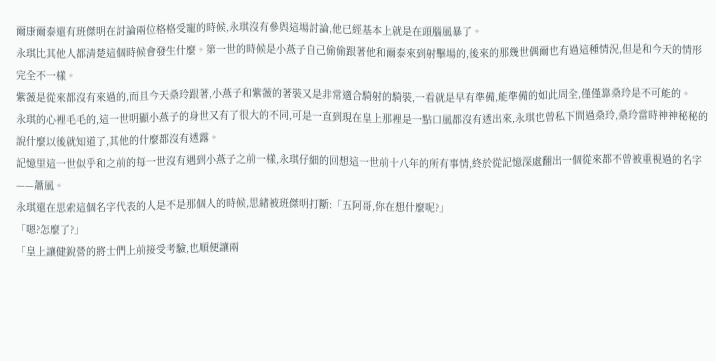爾康爾泰還有班傑明在討論兩位格格受寵的時候,永琪沒有參與這場討論,他已經基本上就是在頭腦風暴了。
永琪比其他人都清楚這個時候會發生什麼。第一世的時候是小燕子自己偷偷跟著他和爾泰來到射擊場的,後來的那幾世偶爾也有過這種情況,但是和今天的情形完全不一樣。
紫薇是從來都沒有來過的,而且今天桑玲跟著,小燕子和紫薇的著裝又是非常適合騎射的騎裝,一看就是早有準備,能準備的如此周全,僅僅靠桑玲是不可能的。
永琪的心裡毛毛的,這一世明顯小燕子的身世又有了很大的不同,可是一直到現在皇上那裡是一點口風都沒有透出來,永琪也曾私下問過桑玲,桑玲當時神神秘秘的說什麼以後就知道了,其他的什麼都沒有透露。
記憶里這一世似乎和之前的每一世沒有遇到小燕子之前一樣,永琪仔細的回想這一世前十八年的所有事情,終於從記憶深處翻出一個從來都不曾被重視過的名字——蕭風。
永琪還在思索這個名字代表的人是不是那個人的時候,思緒被班傑明打斷:「五阿哥,你在想什麼呢?」
「嗯?怎麼了?」
「皇上讓健銳營的將士們上前接受考驗,也順便讓兩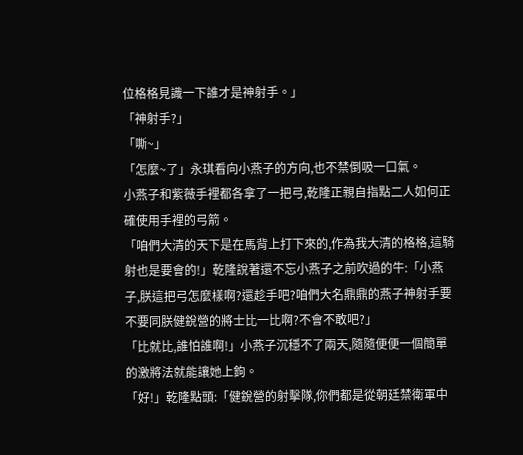位格格見識一下誰才是神射手。」
「神射手?」
「嘶~」
「怎麼~了」永琪看向小燕子的方向,也不禁倒吸一口氣。
小燕子和紫薇手裡都各拿了一把弓,乾隆正親自指點二人如何正確使用手裡的弓箭。
「咱們大清的天下是在馬背上打下來的,作為我大清的格格,這騎射也是要會的!」乾隆說著還不忘小燕子之前吹過的牛:「小燕子,朕這把弓怎麼樣啊?還趁手吧?咱們大名鼎鼎的燕子神射手要不要同朕健銳營的將士比一比啊?不會不敢吧?」
「比就比,誰怕誰啊!」小燕子沉穩不了兩天,隨隨便便一個簡單的激將法就能讓她上鉤。
「好!」乾隆點頭:「健銳營的射擊隊,你們都是從朝廷禁衛軍中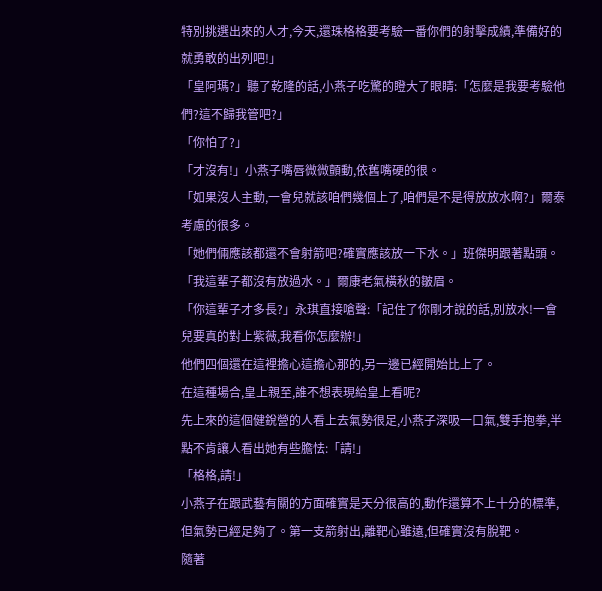特別挑選出來的人才,今天,還珠格格要考驗一番你們的射擊成績,準備好的就勇敢的出列吧!」
「皇阿瑪?」聽了乾隆的話,小燕子吃驚的瞪大了眼睛:「怎麼是我要考驗他們?這不歸我管吧?」
「你怕了?」
「才沒有!」小燕子嘴唇微微顫動,依舊嘴硬的很。
「如果沒人主動,一會兒就該咱們幾個上了,咱們是不是得放放水啊?」爾泰考慮的很多。
「她們倆應該都還不會射箭吧?確實應該放一下水。」班傑明跟著點頭。
「我這輩子都沒有放過水。」爾康老氣橫秋的皺眉。
「你這輩子才多長?」永琪直接嗆聲:「記住了你剛才說的話,別放水!一會兒要真的對上紫薇,我看你怎麼辦!」
他們四個還在這裡擔心這擔心那的,另一邊已經開始比上了。
在這種場合,皇上親至,誰不想表現給皇上看呢?
先上來的這個健銳營的人看上去氣勢很足,小燕子深吸一口氣,雙手抱拳,半點不肯讓人看出她有些膽怯:「請!」
「格格,請!」
小燕子在跟武藝有關的方面確實是天分很高的,動作還算不上十分的標準,但氣勢已經足夠了。第一支箭射出,離靶心雖遠,但確實沒有脫靶。
隨著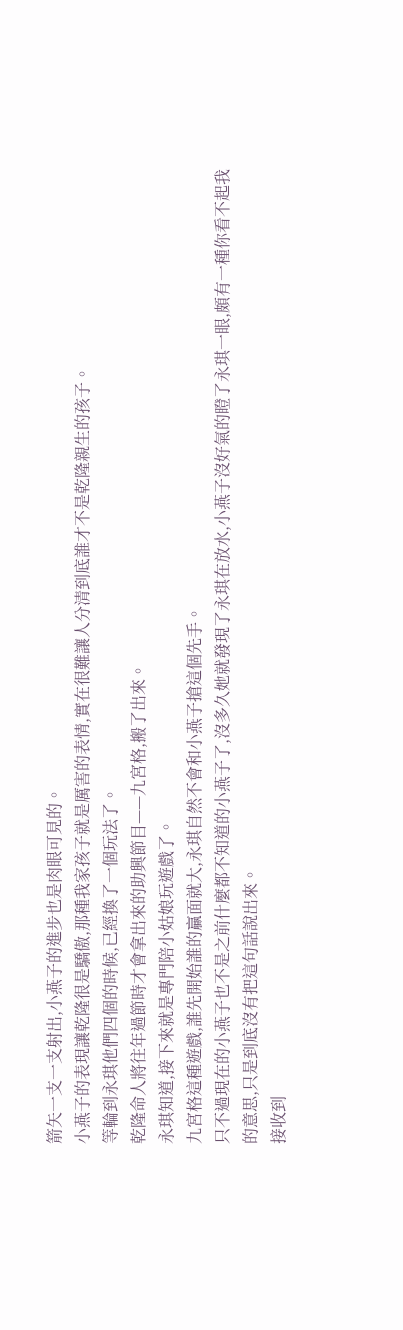箭矢一支一支射出,小燕子的進步也是肉眼可見的。
小燕子的表現讓乾隆很是驕傲,那種我家孩子就是厲害的表情,實在很難讓人分清到底誰才不是乾隆親生的孩子。
等輪到永琪他們四個的時候,已經換了一個玩法了。
乾隆命人將往年過節時才會拿出來的助興節目——九宮格,搬了出來。
永琪知道,接下來就是專門陪小姑娘玩遊戲了。
九宮格這種遊戲,誰先開始誰的贏面就大,永琪自然不會和小燕子搶這個先手。
只不過現在的小燕子也不是之前什麼都不知道的小燕子了,沒多久她就發現了永琪在放水,小燕子沒好氣的瞪了永琪一眼,頗有一種你看不起我的意思,只是到底沒有把這句話說出來。
接收到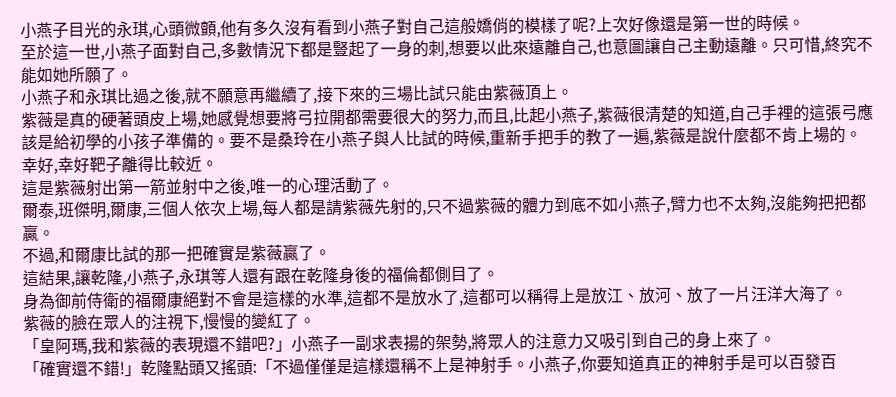小燕子目光的永琪,心頭微顫,他有多久沒有看到小燕子對自己這般嬌俏的模樣了呢?上次好像還是第一世的時候。
至於這一世,小燕子面對自己,多數情況下都是豎起了一身的刺,想要以此來遠離自己,也意圖讓自己主動遠離。只可惜,終究不能如她所願了。
小燕子和永琪比過之後,就不願意再繼續了,接下來的三場比試只能由紫薇頂上。
紫薇是真的硬著頭皮上場,她感覺想要將弓拉開都需要很大的努力,而且,比起小燕子,紫薇很清楚的知道,自己手裡的這張弓應該是給初學的小孩子準備的。要不是桑玲在小燕子與人比試的時候,重新手把手的教了一遍,紫薇是說什麼都不肯上場的。
幸好,幸好靶子離得比較近。
這是紫薇射出第一箭並射中之後,唯一的心理活動了。
爾泰,班傑明,爾康,三個人依次上場,每人都是請紫薇先射的,只不過紫薇的體力到底不如小燕子,臂力也不太夠,沒能夠把把都贏。
不過,和爾康比試的那一把確實是紫薇贏了。
這結果,讓乾隆,小燕子,永琪等人還有跟在乾隆身後的福倫都側目了。
身為御前侍衛的福爾康絕對不會是這樣的水準,這都不是放水了,這都可以稱得上是放江、放河、放了一片汪洋大海了。
紫薇的臉在眾人的注視下,慢慢的變紅了。
「皇阿瑪,我和紫薇的表現還不錯吧?」小燕子一副求表揚的架勢,將眾人的注意力又吸引到自己的身上來了。
「確實還不錯!」乾隆點頭又搖頭:「不過僅僅是這樣還稱不上是神射手。小燕子,你要知道真正的神射手是可以百發百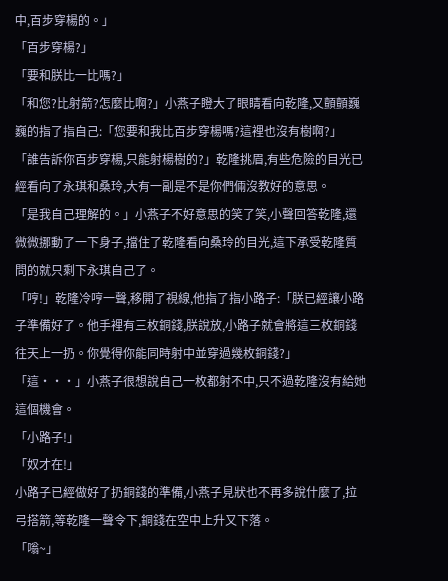中,百步穿楊的。」
「百步穿楊?」
「要和朕比一比嗎?」
「和您?比射箭?怎麼比啊?」小燕子瞪大了眼睛看向乾隆,又顫顫巍巍的指了指自己:「您要和我比百步穿楊嗎?這裡也沒有樹啊?」
「誰告訴你百步穿楊,只能射楊樹的?」乾隆挑眉,有些危險的目光已經看向了永琪和桑玲,大有一副是不是你們倆沒教好的意思。
「是我自己理解的。」小燕子不好意思的笑了笑,小聲回答乾隆,還微微挪動了一下身子,擋住了乾隆看向桑玲的目光,這下承受乾隆質問的就只剩下永琪自己了。
「哼!」乾隆冷哼一聲,移開了視線,他指了指小路子:「朕已經讓小路子準備好了。他手裡有三枚銅錢,朕說放,小路子就會將這三枚銅錢往天上一扔。你覺得你能同時射中並穿過幾枚銅錢?」
「這···」小燕子很想說自己一枚都射不中,只不過乾隆沒有給她這個機會。
「小路子!」
「奴才在!」
小路子已經做好了扔銅錢的準備,小燕子見狀也不再多說什麼了,拉弓搭箭,等乾隆一聲令下,銅錢在空中上升又下落。
「嗡~」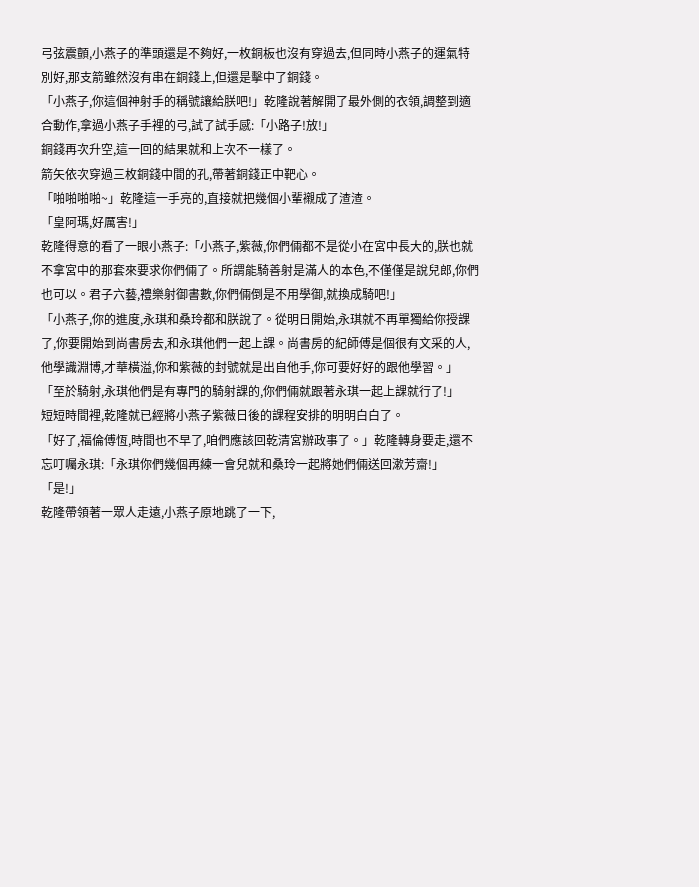弓弦震顫,小燕子的準頭還是不夠好,一枚銅板也沒有穿過去,但同時小燕子的運氣特別好,那支箭雖然沒有串在銅錢上,但還是擊中了銅錢。
「小燕子,你這個神射手的稱號讓給朕吧!」乾隆說著解開了最外側的衣領,調整到適合動作,拿過小燕子手裡的弓,試了試手感:「小路子!放!」
銅錢再次升空,這一回的結果就和上次不一樣了。
箭矢依次穿過三枚銅錢中間的孔,帶著銅錢正中靶心。
「啪啪啪啪~」乾隆這一手亮的,直接就把幾個小輩襯成了渣渣。
「皇阿瑪,好厲害!」
乾隆得意的看了一眼小燕子:「小燕子,紫薇,你們倆都不是從小在宮中長大的,朕也就不拿宮中的那套來要求你們倆了。所謂能騎善射是滿人的本色,不僅僅是說兒郎,你們也可以。君子六藝,禮樂射御書數,你們倆倒是不用學御,就換成騎吧!」
「小燕子,你的進度,永琪和桑玲都和朕說了。從明日開始,永琪就不再單獨給你授課了,你要開始到尚書房去,和永琪他們一起上課。尚書房的紀師傅是個很有文采的人,他學識淵博,才華橫溢,你和紫薇的封號就是出自他手,你可要好好的跟他學習。」
「至於騎射,永琪他們是有專門的騎射課的,你們倆就跟著永琪一起上課就行了!」
短短時間裡,乾隆就已經將小燕子紫薇日後的課程安排的明明白白了。
「好了,福倫傅恆,時間也不早了,咱們應該回乾清宮辦政事了。」乾隆轉身要走,還不忘叮囑永琪:「永琪你們幾個再練一會兒就和桑玲一起將她們倆送回漱芳齋!」
「是!」
乾隆帶領著一眾人走遠,小燕子原地跳了一下,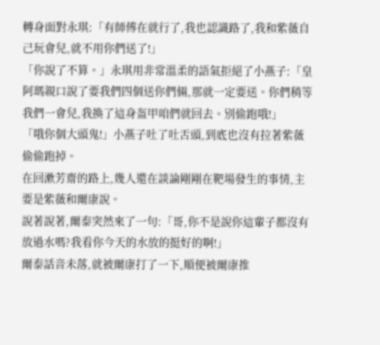轉身面對永琪:「有師傅在就行了,我也認識路了,我和紫薇自己玩會兒,就不用你們送了!」
「你說了不算。」永琪用非常溫柔的語氣拒絕了小燕子:「皇阿瑪親口說了要我們四個送你們倆,那就一定要送。你們稍等我們一會兒,我換了這身盔甲咱們就回去。別偷跑哦!」
「哦你個大頭鬼!」小燕子吐了吐舌頭,到底也沒有拉著紫薇偷偷跑掉。
在回漱芳齋的路上,幾人還在談論剛剛在靶場發生的事情,主要是紫薇和爾康說。
說著說著,爾泰突然來了一句:「哥,你不是說你這輩子都沒有放過水嗎?我看你今天的水放的挺好的啊!」
爾泰話音未落,就被爾康打了一下,順便被爾康推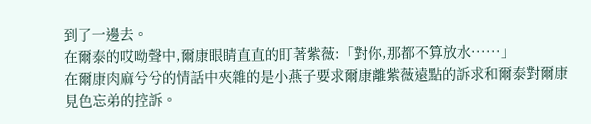到了一邊去。
在爾泰的哎呦聲中,爾康眼睛直直的盯著紫薇:「對你,那都不算放水······」
在爾康肉麻兮兮的情話中夾雜的是小燕子要求爾康離紫薇遠點的訴求和爾泰對爾康見色忘弟的控訴。